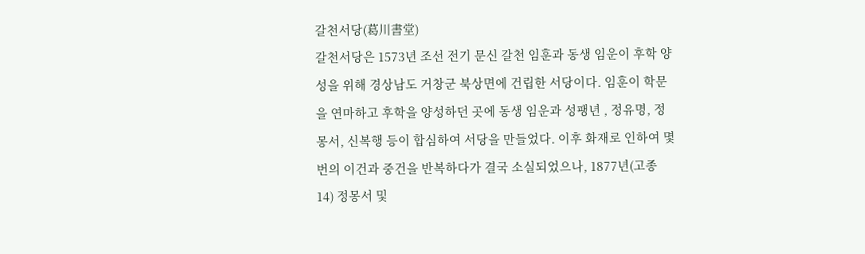갈천서당(葛川書堂)
갈천서당은 1573년 조선 전기 문신 갈천 임훈과 동생 임운이 후학 양성을 위해 경상남도 거창군 북상면에 건립한 서당이다. 임훈이 학문을 연마하고 후학을 양성하던 곳에 동생 임운과 성팽년 , 정유명, 정몽서, 신복행 등이 합심하여 서당을 만들었다. 이후 화재로 인하여 몇 번의 이건과 중건을 반복하다가 결국 소실되었으나, 1877년(고종 14) 정몽서 및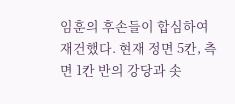임훈의 후손들이 합심하여 재건했다. 현재 정면 5칸, 측면 1칸 반의 강당과 솟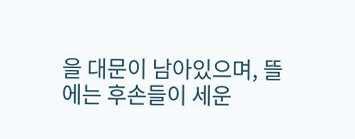을 대문이 남아있으며, 뜰에는 후손들이 세운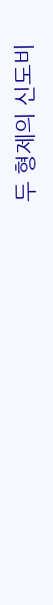두 형제의 신도비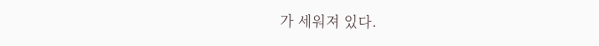가 세워져 있다.